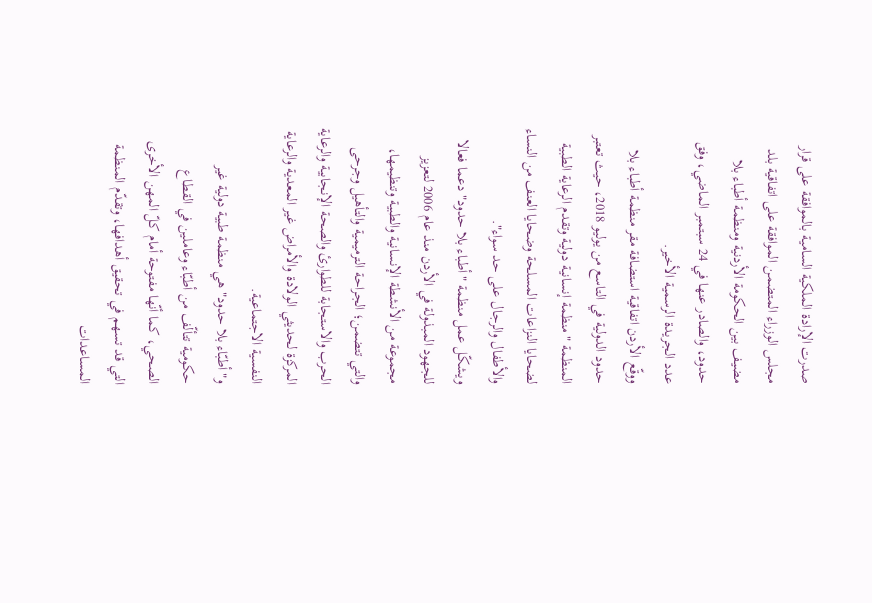صدرت الإرادة الملكية السامية بالموافقة على قرار مجلس الوزراء المتضمن الموافقة على اتفاقية بلد مضيف بين الحكومة الأردنية ومنظمة أطباء بلا حدود، والصادر عنها في 24 سبتمبر الماضي، وفق عدد الجريدة الرسمية الأخير.
ووقّع الأردن اتفاقية استضافة مقر منظمة أطباء بلا حدود الدولية في التاسع من يوليو 2018، حيث تعتبر المنظمة "منظمة إنسانية دولية وتقدم الرعاية الطبية لضحايا النزاعات المسلحة وضحايا العنف من النساء والأطفال والرجال على حد سواء".
ويشكّل عمل منظمة "أطباء بلا حدود" دعما فعالا للجهود المبذولة في الأردن منذ عام 2006 لتعزيز مجموعة من الأنشطة الإنسانية والطبية وتنظيمها، والتي تتضمن؛ الجراحة الترميمية والتأهيل وجرحى الحرب والاستجابة للطوارئ والصحة الإنجابية والرعاية المركزة لحديثي الولادة والأمراض غير المعدية والرعاية النفسية الاجتماعية.
و"أطبّاء بلا حدود" هي منظمة طبية دولية غير حكومية تتألّف من أطبّاء وعاملين في القطاع الصحي، كما أنّها مفتوحة أمام كلّ المهن الأخرى التي قد تسهم في تحقيق أهدافها، وتقدّم المنظمة المساعدات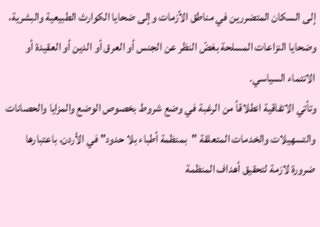إلى السكان المتضررين في مناطق الأزمات وإلى ضحايا الكوارث الطبيعية والبشرية، وضحايا النزاعات المسلحة بغضّ النظر عن الجنس أو العرق أو الدين أو العقيدة أو الانتماء السياسي.
وتأتي الاتفاقية انطلاقاً من الرغبة في وضع شروط بخصوص الوضع والمزايا والحصانات والتسهيلات والخدمات المتعلقة "بمنظمة أطباء بلا حدود" في الأردن، باعتبارها ضرورة لازمة لتحقيق أهداف المنظمة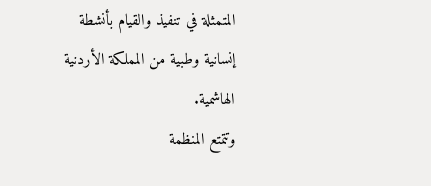المتمثلة في تنفيذ والقيام بأنشطة إنسانية وطبية من المملكة الأردنية الهاشمية.
وتتمتع المنظمة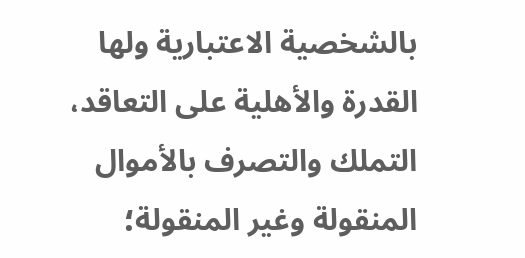بالشخصية الاعتبارية ولها القدرة والأهلية على التعاقد، التملك والتصرف بالأموال المنقولة وغير المنقولة؛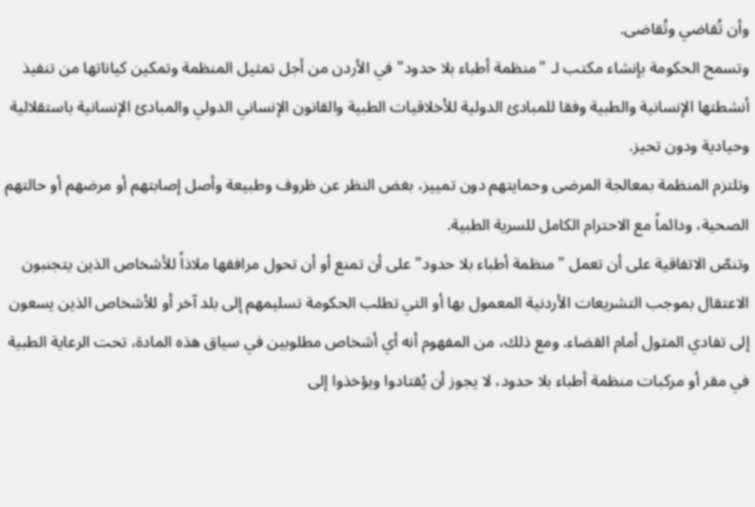وأن تُقاضي وتُقاضى.
وتسمح الحكومة بإنشاء مكتب لـ "منظمة أطباء بلا حدود" في الأردن من أجل تمثيل المنظمة وتمكين كياناتها من تنفيذ أنشطتها الإنسانية والطبية وفقا للمبادئ الدولية للأخلاقيات الطبية والقانون الإنساني الدولي والمبادئ الإنسانية باستقلالية وحيادية ودون تحيز.
وتلتزم المنظمة بمعالجة المرضى وحمايتهم دون تمييز، بغض النظر عن ظروف وطبيعة وأصل إصابتهم أو مرضهم أو حالتهم الصحية، ودائماً مع الاحترام الكامل للسرية الطبية.
وتنصّ الاتفاقية على أن تعمل "منظمة أطباء بلا حدود" على أن تمنع أو أن تحول مرافقها ملاذاً للأشخاص الذين يتجنبون الاعتقال بموجب التشريعات الأردنية المعمول بها أو التي تطلب الحكومة تسليمهم إلى بلد آخر أو للأشخاص الذين يسعون إلى تفادي المثول أمام القضاء. ومع ذلك، من المفهوم أنه أي أشخاص مطلوبين في سياق هذه المادة، تحت الرعاية الطبية في مقر أو مركبات منظمة أطباء بلا حدود، لا يجوز أن يُقتادوا ويؤخذوا إلى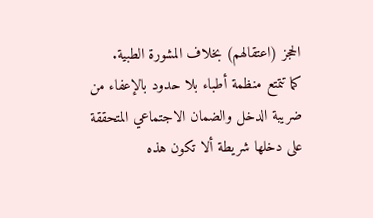الحجز (اعتقالهم) بخلاف المشورة الطبية.
كما تتمتع منظمة أطباء بلا حدود بالإعفاء من ضريبة الدخل والضمان الاجتماعي المتحققة على دخلها شريطة ألا تكون هذه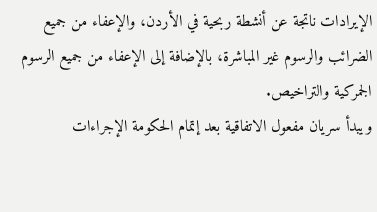الإيرادات ناتجة عن أنشطة ربحية في الأردن، والإعفاء من جميع الضرائب والرسوم غير المباشرة، بالإضافة إلى الإعفاء من جميع الرسوم الجمركية والتراخيص.
ويبدأ سريان مفعول الاتفاقية بعد إتمام الحكومة الإجراءات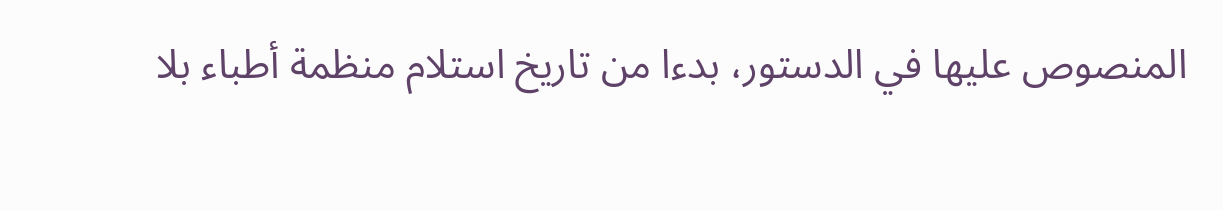المنصوص عليها في الدستور، بدءا من تاريخ استلام منظمة أطباء بلا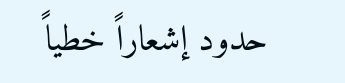حدود إشعاراً خطياً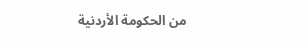من الحكومة الأردنية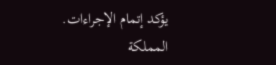يؤكد إتمام الإجراءات.
المملكة